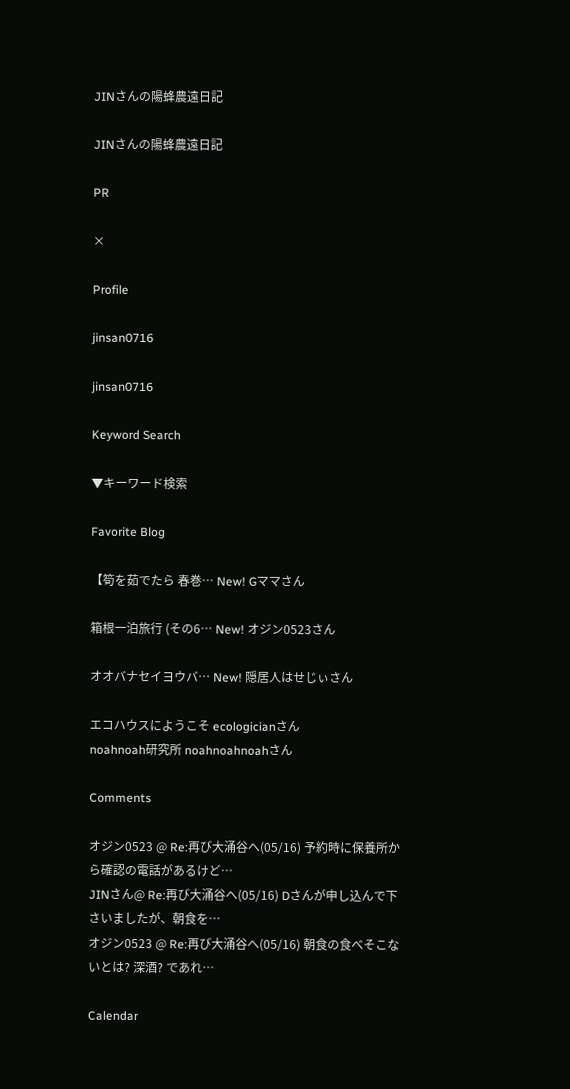JINさんの陽蜂農遠日記

JINさんの陽蜂農遠日記

PR

×

Profile

jinsan0716

jinsan0716

Keyword Search

▼キーワード検索

Favorite Blog

【筍を茹でたら 春巻… New! Gママさん

箱根一泊旅行 (その6… New! オジン0523さん

オオバナセイヨウバ… New! 隠居人はせじぃさん

エコハウスにようこそ ecologicianさん
noahnoah研究所 noahnoahnoahさん

Comments

オジン0523 @ Re:再び大涌谷へ(05/16) 予約時に保養所から確認の電話があるけど…
JINさん@ Re:再び大涌谷へ(05/16) Dさんが申し込んで下さいましたが、朝食を…
オジン0523 @ Re:再び大涌谷へ(05/16) 朝食の食べそこないとは? 深酒? であれ…

Calendar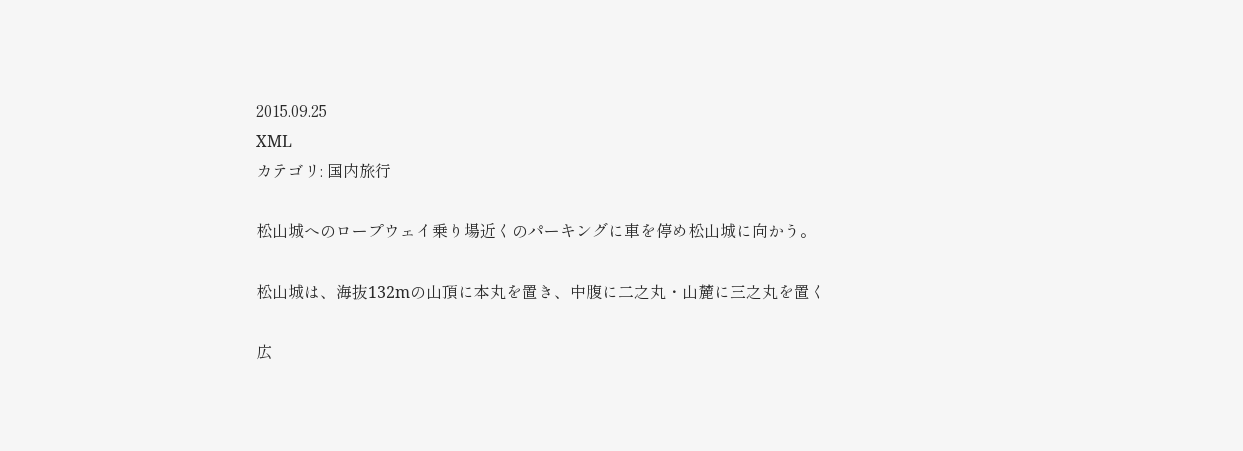2015.09.25
XML
カテゴリ: 国内旅行

松山城へのロープウェイ乗り場近くのパーキングに車を停め松山城に向かう。

松山城は、海抜132mの山頂に本丸を置き、中腹に二之丸・山麓に三之丸を置く

広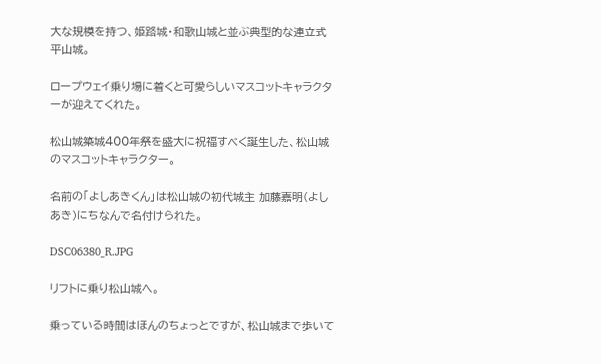大な規模を持つ、姫路城・和歌山城と並ぶ典型的な連立式平山城。

ロープウェイ乗り場に着くと可愛らしいマスコットキャラクターが迎えてくれた。

松山城築城400年祭を盛大に祝福すべく誕生した、松山城のマスコットキャラクター。

名前の「よしあきくん」は松山城の初代城主 加藤嘉明(よしあき)にちなんで名付けられた。

DSC06380_R.JPG

リフトに乗り松山城へ。

乗っている時間はほんのちょっとですが、松山城まで歩いて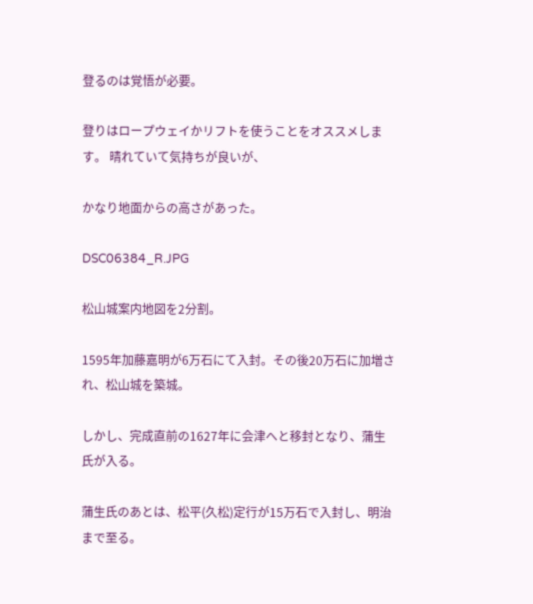登るのは覚悟が必要。

登りはロープウェイかリフトを使うことをオススメします。 晴れていて気持ちが良いが、

かなり地面からの高さがあった。

DSC06384_R.JPG

松山城案内地図を2分割。

1595年加藤嘉明が6万石にて入封。その後20万石に加増され、松山城を築城。

しかし、完成直前の1627年に会津へと移封となり、蒲生氏が入る。

蒲生氏のあとは、松平(久松)定行が15万石で入封し、明治まで至る。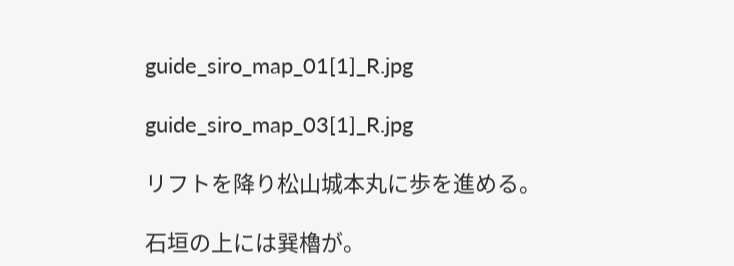guide_siro_map_01[1]_R.jpg

guide_siro_map_03[1]_R.jpg

リフトを降り松山城本丸に歩を進める。

石垣の上には巽櫓が。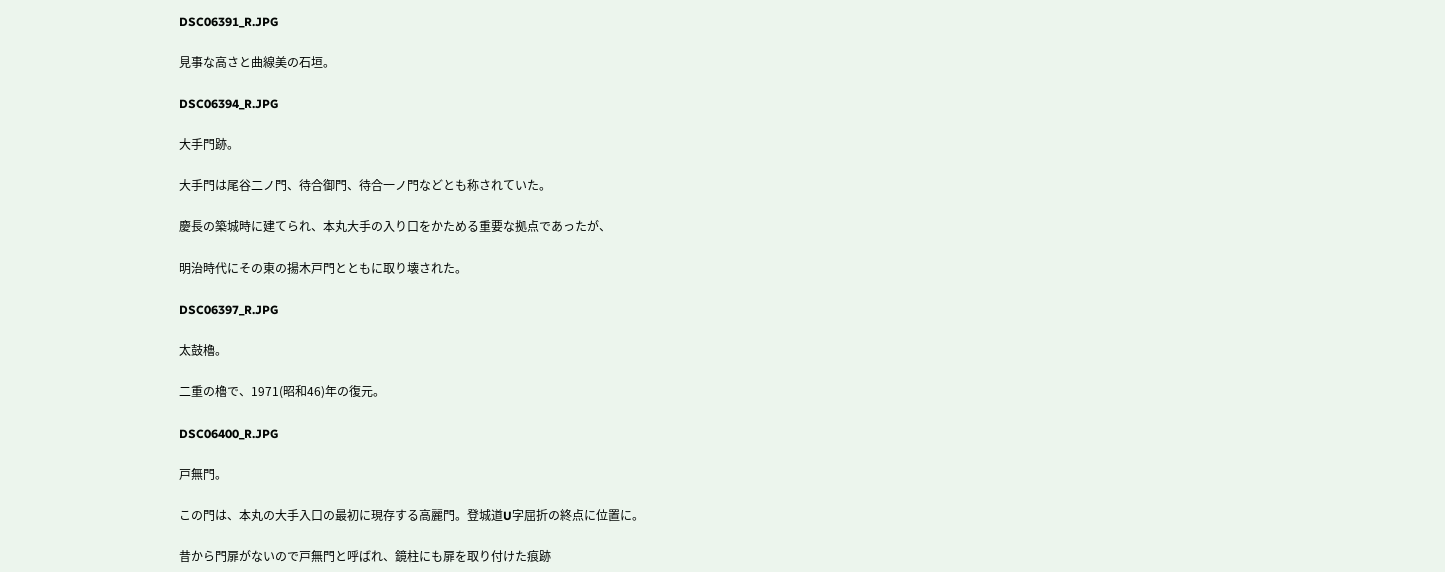DSC06391_R.JPG

見事な高さと曲線美の石垣。

DSC06394_R.JPG

大手門跡。

大手門は尾谷二ノ門、待合御門、待合一ノ門などとも称されていた。

慶長の築城時に建てられ、本丸大手の入り口をかためる重要な拠点であったが、

明治時代にその東の揚木戸門とともに取り壊された。

DSC06397_R.JPG

太鼓櫓。

二重の櫓で、1971(昭和46)年の復元。

DSC06400_R.JPG

戸無門。

この門は、本丸の大手入口の最初に現存する高麗門。登城道U字屈折の終点に位置に。

昔から門扉がないので戸無門と呼ばれ、鏡柱にも扉を取り付けた痕跡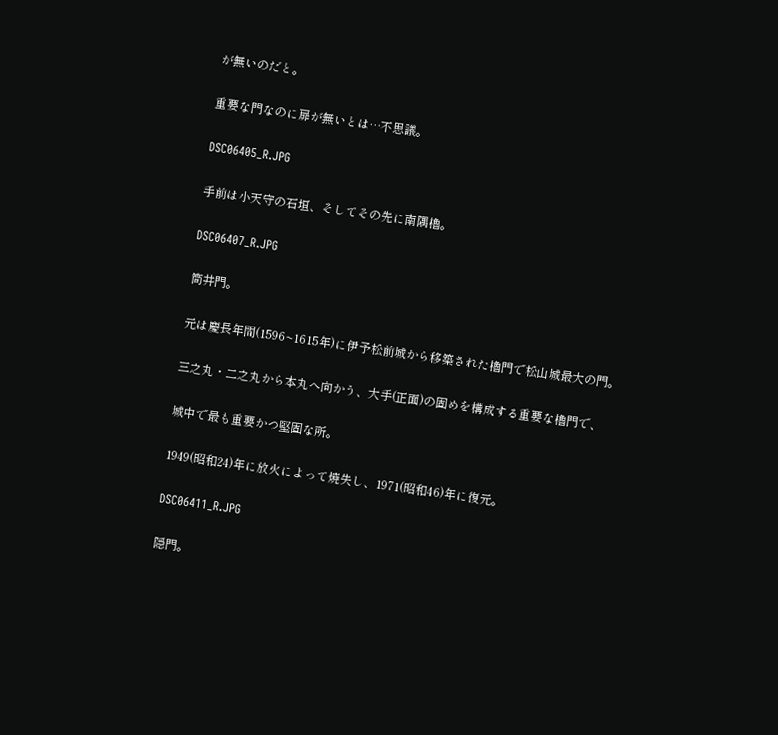が無いのだと。

重要な門なのに扉が無いとは…不思議。

DSC06405_R.JPG

手前は小天守の石垣、そしてその先に南隅櫓。

DSC06407_R.JPG

筒井門。

元は慶長年間(1596~1615年)に伊予松前城から移築された櫓門で松山城最大の門。

三之丸・二之丸から本丸へ向かう、大手(正面)の固めを構成する重要な櫓門で、

城中で最も重要かつ堅固な所。

1949(昭和24)年に放火によって焼失し、1971(昭和46)年に復元。

DSC06411_R.JPG

隠門。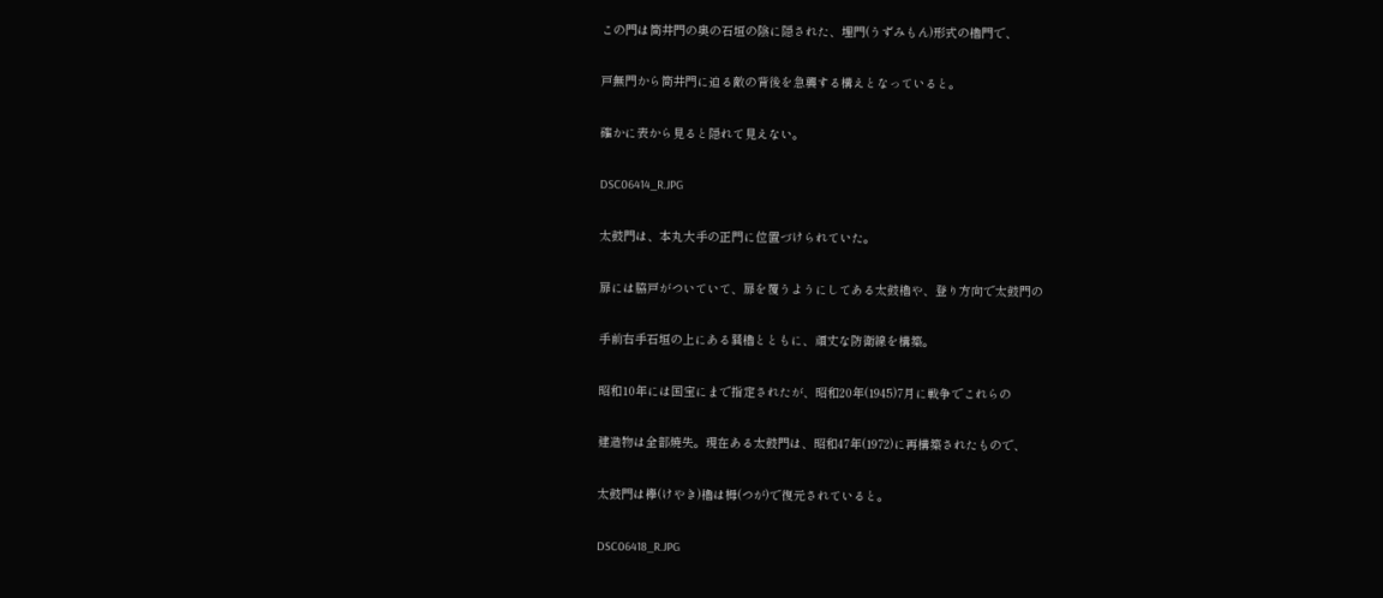この門は筒井門の奥の石垣の陰に隠された、埋門(うずみもん)形式の櫓門で、

戸無門から筒井門に迫る敵の背後を急襲する構えとなっていると。

確かに表から見ると隠れて見えない。

DSC06414_R.JPG

太鼓門は、本丸大手の正門に位置づけられていた。

扉には脇戸がついていて、扉を覆うようにしてある太鼓櫓や、登り方向で太鼓門の

手前右手石垣の上にある巽櫓とともに、頑丈な防衛線を構築。

昭和10年には国宝にまで指定されたが、昭和20年(1945)7月に戦争でこれらの

建造物は全部焼失。現在ある太鼓門は、昭和47年(1972)に再構築されたもので、

太鼓門は欅(けやき)櫓は栂(つが)で復元されていると。

DSC06418_R.JPG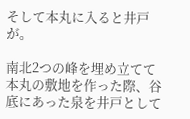そして本丸に入ると井戸が。

南北2つの峰を埋め立てて本丸の敷地を作った際、谷底にあった泉を井戸として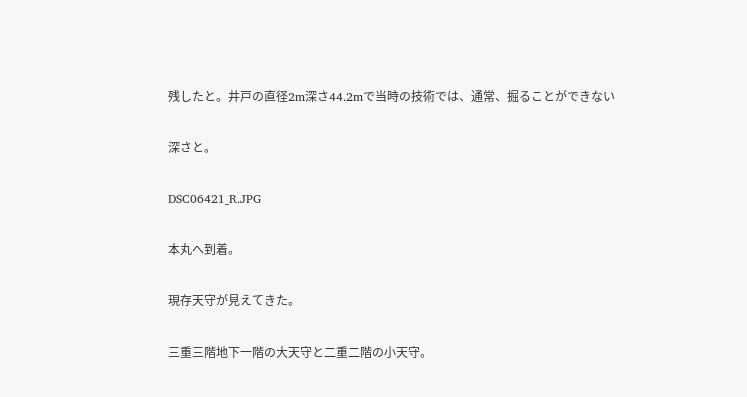残したと。井戸の直径2m深さ44.2mで当時の技術では、通常、掘ることができない

深さと。

DSC06421_R.JPG

本丸へ到着。

現存天守が見えてきた。

三重三階地下一階の大天守と二重二階の小天守。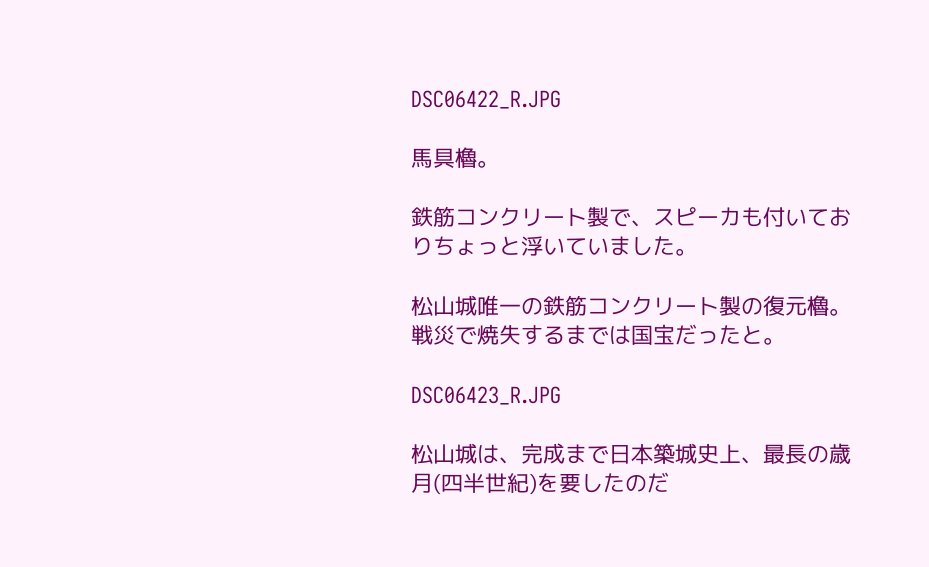DSC06422_R.JPG

馬具櫓。

鉄筋コンクリート製で、スピーカも付いておりちょっと浮いていました。

松山城唯一の鉄筋コンクリート製の復元櫓。戦災で焼失するまでは国宝だったと。

DSC06423_R.JPG

松山城は、完成まで日本築城史上、最長の歳月(四半世紀)を要したのだ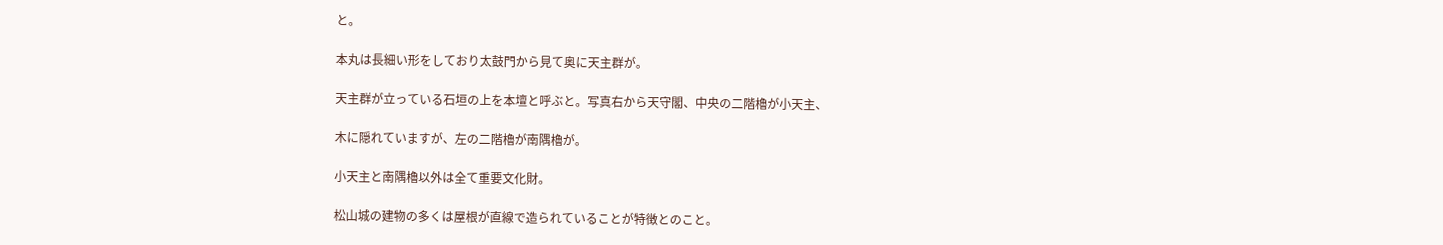と。

本丸は長細い形をしており太鼓門から見て奥に天主群が。

天主群が立っている石垣の上を本壇と呼ぶと。写真右から天守閣、中央の二階櫓が小天主、

木に隠れていますが、左の二階櫓が南隅櫓が。

小天主と南隅櫓以外は全て重要文化財。

松山城の建物の多くは屋根が直線で造られていることが特徴とのこと。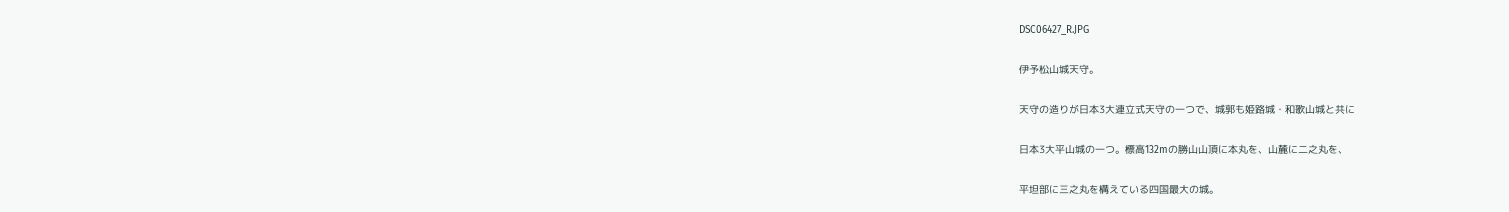DSC06427_R.JPG

伊予松山城天守。

天守の造りが日本3大連立式天守の一つで、城郭も姫路城・和歌山城と共に

日本3大平山城の一つ。標高132mの勝山山頂に本丸を、山麓に二之丸を、

平坦部に三之丸を構えている四国最大の城。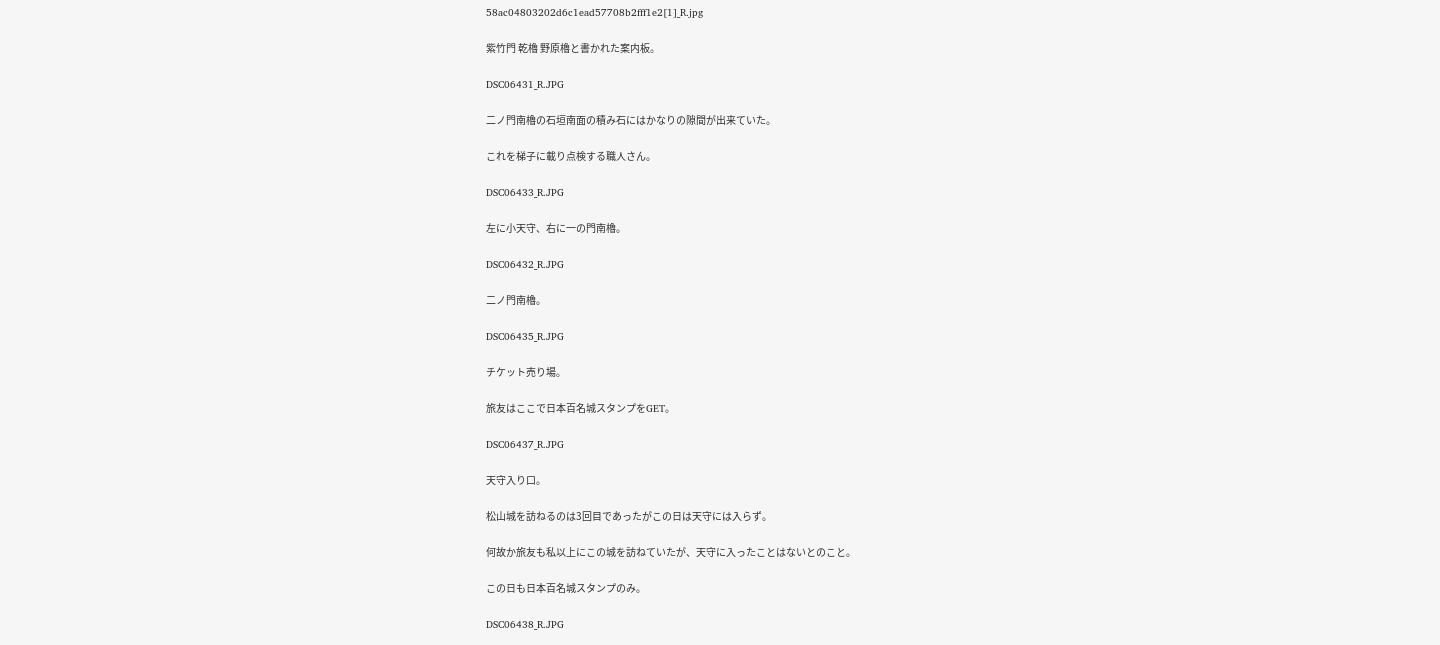58ac04803202d6c1ead57708b2fff1e2[1]_R.jpg

紫竹門 乾櫓 野原櫓と書かれた案内板。

DSC06431_R.JPG

二ノ門南櫓の石垣南面の積み石にはかなりの隙間が出来ていた。

これを梯子に載り点検する職人さん。

DSC06433_R.JPG

左に小天守、右に一の門南櫓。

DSC06432_R.JPG

二ノ門南櫓。

DSC06435_R.JPG

チケット売り場。

旅友はここで日本百名城スタンプをGET。

DSC06437_R.JPG

天守入り口。

松山城を訪ねるのは3回目であったがこの日は天守には入らず。

何故か旅友も私以上にこの城を訪ねていたが、天守に入ったことはないとのこと。

この日も日本百名城スタンプのみ。

DSC06438_R.JPG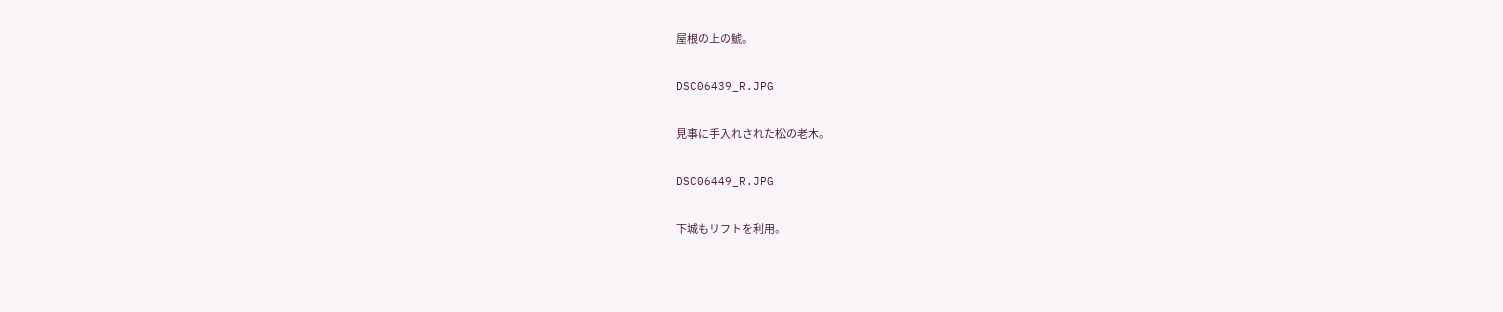屋根の上の鯱。

DSC06439_R.JPG

見事に手入れされた松の老木。

DSC06449_R.JPG

下城もリフトを利用。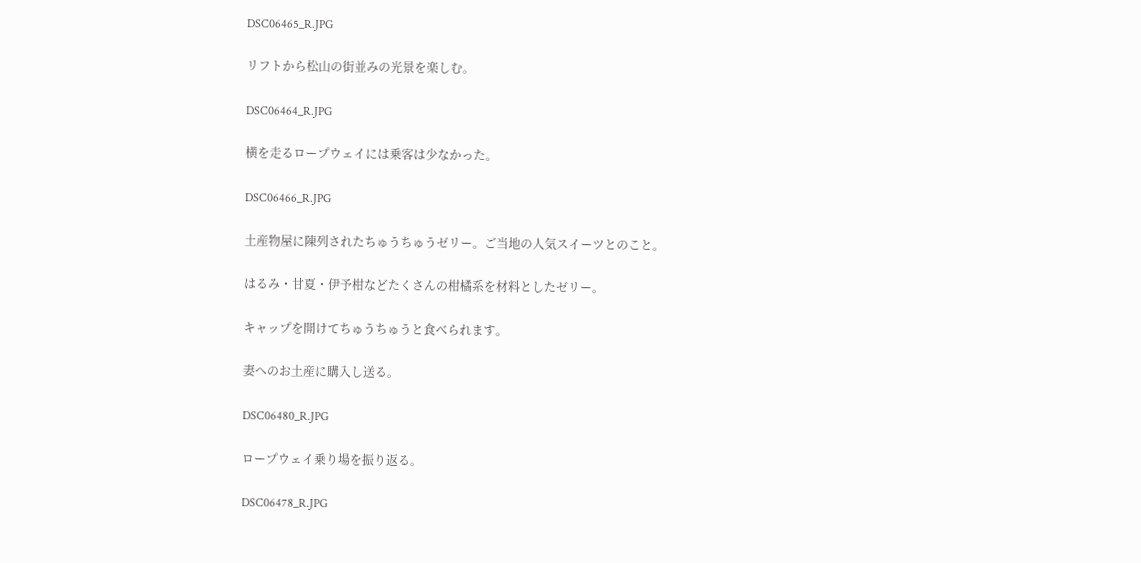DSC06465_R.JPG

リフトから松山の街並みの光景を楽しむ。

DSC06464_R.JPG

横を走るロープウェイには乗客は少なかった。

DSC06466_R.JPG

土産物屋に陳列されたちゅうちゅうゼリー。ご当地の人気スイーツとのこと。

はるみ・甘夏・伊予柑などたくさんの柑橘系を材料としたゼリー。

キャップを開けてちゅうちゅうと食べられます。

妻へのお土産に購入し送る。

DSC06480_R.JPG

ロープウェイ乗り場を振り返る。

DSC06478_R.JPG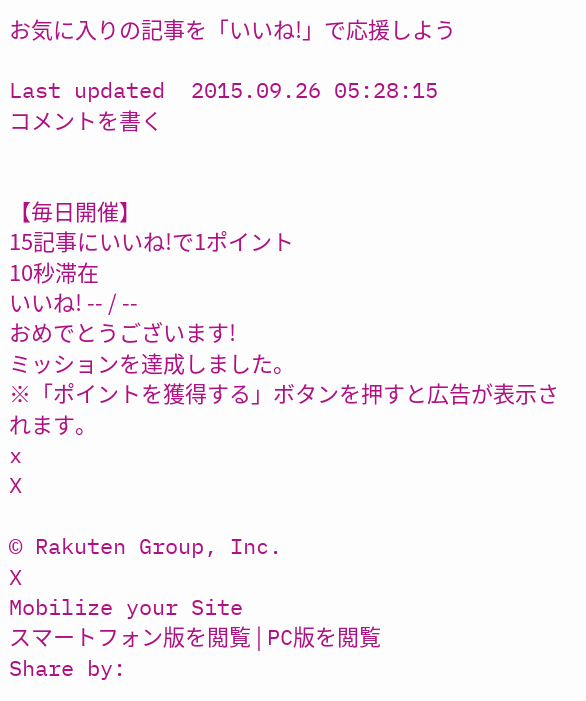お気に入りの記事を「いいね!」で応援しよう

Last updated  2015.09.26 05:28:15
コメントを書く


【毎日開催】
15記事にいいね!で1ポイント
10秒滞在
いいね! -- / --
おめでとうございます!
ミッションを達成しました。
※「ポイントを獲得する」ボタンを押すと広告が表示されます。
x
X

© Rakuten Group, Inc.
X
Mobilize your Site
スマートフォン版を閲覧 | PC版を閲覧
Share by: